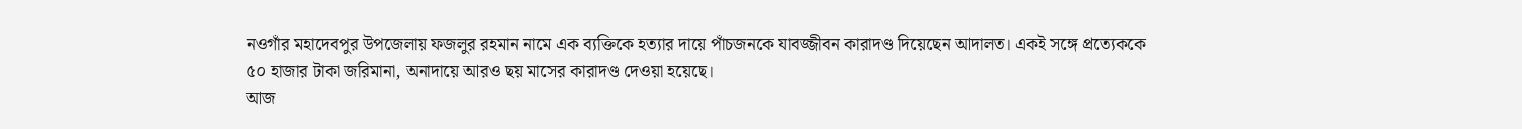নওগাঁর মহাদেবপুর উপজেলায় ফজলুর রহমান নামে এক ব্যক্তিকে হত্যার দায়ে পাঁচজনকে যাবজ্জীবন কারাদণ্ড দিয়েছেন আদালত। একই সঙ্গে প্রত্যেককে ৫০ হাজার টাকা জরিমানা, অনাদায়ে আরও ছয় মাসের কারাদণ্ড দেওয়া হয়েছে।
আজ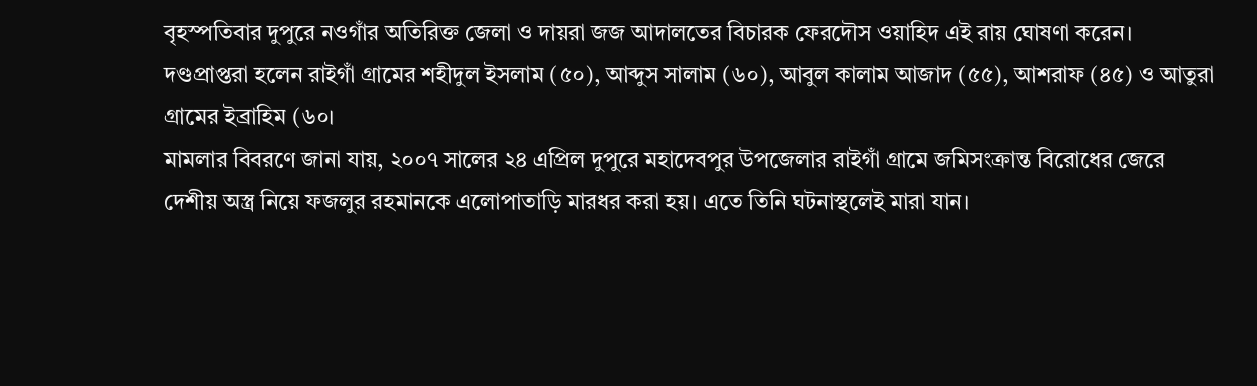বৃহস্পতিবার দুপুরে নওগাঁর অতিরিক্ত জেলা ও দায়রা জজ আদালতের বিচারক ফেরদৌস ওয়াহিদ এই রায় ঘোষণা করেন।
দণ্ডপ্রাপ্তরা হলেন রাইগাঁ গ্রামের শহীদুল ইসলাম (৫০), আব্দুস সালাম (৬০), আবুল কালাম আজাদ (৫৫), আশরাফ (৪৫) ও আতুরা গ্রামের ইব্রাহিম (৬০।
মামলার বিবরণে জানা যায়, ২০০৭ সালের ২৪ এপ্রিল দুপুরে মহাদেবপুর উপজেলার রাইগাঁ গ্রামে জমিসংক্রান্ত বিরোধের জেরে দেশীয় অস্ত্র নিয়ে ফজলুর রহমানকে এলোপাতাড়ি মারধর করা হয়। এতে তিনি ঘটনাস্থলেই মারা যান।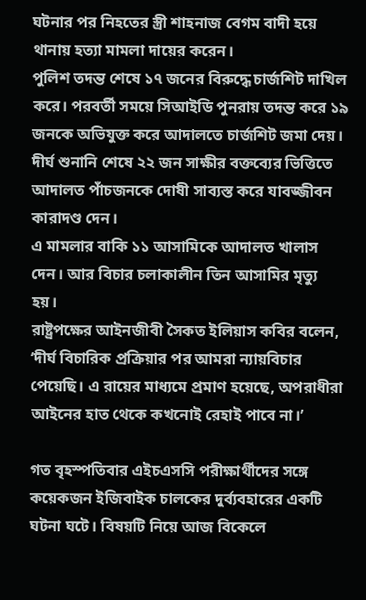ঘটনার পর নিহতের স্ত্রী শাহনাজ বেগম বাদী হয়ে থানায় হত্যা মামলা দায়ের করেন।
পুলিশ তদন্ত শেষে ১৭ জনের বিরুদ্ধে চার্জশিট দাখিল করে। পরবর্তী সময়ে সিআইডি পুনরায় তদন্ত করে ১৯ জনকে অভিযুক্ত করে আদালতে চার্জশিট জমা দেয়। দীর্ঘ শুনানি শেষে ২২ জন সাক্ষীর বক্তব্যের ভিত্তিতে আদালত পাঁচজনকে দোষী সাব্যস্ত করে যাবজ্জীবন কারাদণ্ড দেন।
এ মামলার বাকি ১১ আসামিকে আদালত খালাস দেন। আর বিচার চলাকালীন তিন আসামির মৃত্যু হয়।
রাষ্ট্রপক্ষের আইনজীবী সৈকত ইলিয়াস কবির বলেন, ‘দীর্ঘ বিচারিক প্রক্রিয়ার পর আমরা ন্যায়বিচার পেয়েছি। এ রায়ের মাধ্যমে প্রমাণ হয়েছে, অপরাধীরা আইনের হাত থেকে কখনোই রেহাই পাবে না।’

গত বৃহস্পতিবার এইচএসসি পরীক্ষার্থীদের সঙ্গে কয়েকজন ইজিবাইক চালকের দুর্ব্যবহারের একটি ঘটনা ঘটে। বিষয়টি নিয়ে আজ বিকেলে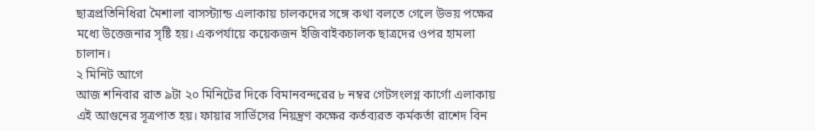ছাত্রপ্রতিনিধিরা মৈশালা বাসস্ট্যান্ড এলাকায় চালকদের সঙ্গে কথা বলতে গেলে উভয় পক্ষের মধ্যে উত্তেজনার সৃষ্টি হয়। একপর্যায়ে কয়েকজন ইজিবাইকচালক ছাত্রদের ওপর হামলা চালান।
২ মিনিট আগে
আজ শনিবার রাত ৯টা ২০ মিনিটের দিকে বিমানবন্দরের ৮ নম্বর গেটসংলগ্ন কার্গো এলাকায় এই আগুনের সূত্রপাত হয়। ফায়ার সার্ভিসের নিয়ন্ত্রণ কক্ষের কর্তব্যরত কর্মকর্তা রাশেদ বিন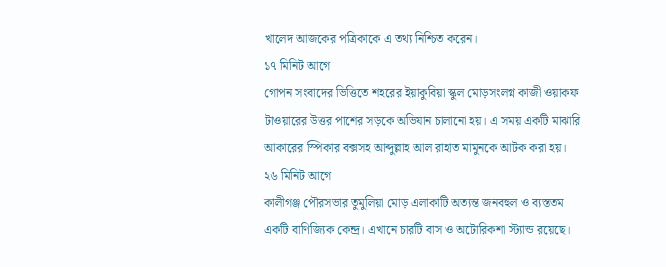খালেদ আজকের পত্রিকাকে এ তথ্য নিশ্চিত করেন।
১৭ মিনিট আগে
গোপন সংবাদের ভিত্তিতে শহরের ইয়াকুবিয়া স্কুল মোড়সংলগ্ন কাজী ওয়াকফ টাওয়ারের উত্তর পাশের সড়কে অভিযান চালানো হয়। এ সময় একটি মাঝারি আকারের স্পিকার বক্সসহ আব্দুল্লাহ আল রাহাত মামুনকে আটক করা হয়।
২৬ মিনিট আগে
কালীগঞ্জ পৌরসভার তুমুলিয়া মোড় এলাকাটি অত্যন্ত জনবহুল ও ব্যস্ততম একটি বাণিজ্যিক কেন্দ্র। এখানে চারটি বাস ও অটোরিকশা স্ট্যান্ড রয়েছে।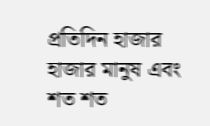প্রতিদিন হাজার হাজার মানুষ এবং শত শত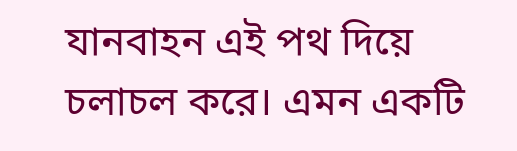যানবাহন এই পথ দিয়ে চলাচল করে। এমন একটি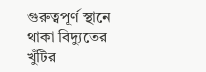গুরুত্বপূর্ণ স্থানে থাকা বিদ্যুতের খুঁটির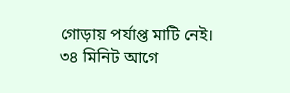গোড়ায় পর্যাপ্ত মাটি নেই।
৩৪ মিনিট আগে